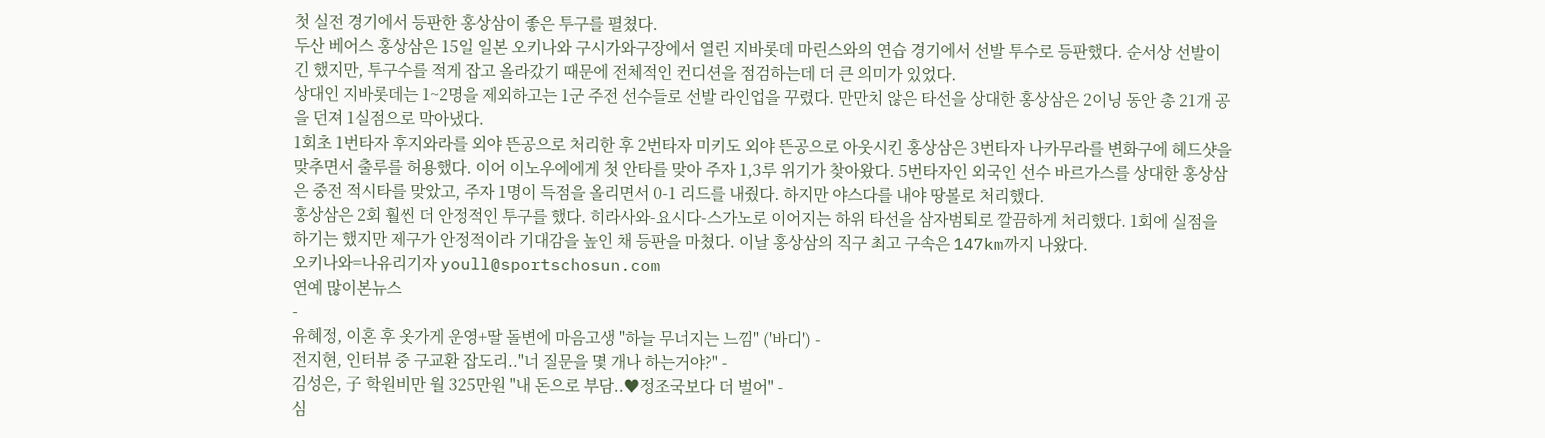첫 실전 경기에서 등판한 홍상삼이 좋은 투구를 펼쳤다.
두산 베어스 홍상삼은 15일 일본 오키나와 구시가와구장에서 열린 지바롯데 마린스와의 연습 경기에서 선발 투수로 등판했다. 순서상 선발이긴 했지만, 투구수를 적게 잡고 올라갔기 때문에 전체적인 컨디션을 점검하는데 더 큰 의미가 있었다.
상대인 지바롯데는 1~2명을 제외하고는 1군 주전 선수들로 선발 라인업을 꾸렸다. 만만치 않은 타선을 상대한 홍상삼은 2이닝 동안 총 21개 공을 던져 1실점으로 막아냈다.
1회초 1번타자 후지와라를 외야 뜬공으로 처리한 후 2번타자 미키도 외야 뜬공으로 아웃시킨 홍상삼은 3번타자 나카무라를 변화구에 헤드샷을 맞추면서 출루를 허용했다. 이어 이노우에에게 첫 안타를 맞아 주자 1,3루 위기가 찾아왔다. 5번타자인 외국인 선수 바르가스를 상대한 홍상삼은 중전 적시타를 맞았고, 주자 1명이 득점을 올리면서 0-1 리드를 내줬다. 하지만 야스다를 내야 땅볼로 처리했다.
홍상삼은 2회 훨씬 더 안정적인 투구를 했다. 히라사와-요시다-스가노로 이어지는 하위 타선을 삼자범퇴로 깔끔하게 처리했다. 1회에 실점을 하기는 했지만 제구가 안정적이라 기대감을 높인 채 등판을 마쳤다. 이날 홍상삼의 직구 최고 구속은 147km까지 나왔다.
오키나와=나유리기자 youll@sportschosun.com
연예 많이본뉴스
-
유혜정, 이혼 후 옷가게 운영+딸 돌변에 마음고생 "하늘 무너지는 느낌" ('바디') -
전지현, 인터뷰 중 구교환 잡도리.."너 질문을 몇 개나 하는거야?" -
김성은, 子 학원비만 월 325만원 "내 돈으로 부담..♥정조국보다 더 벌어" -
심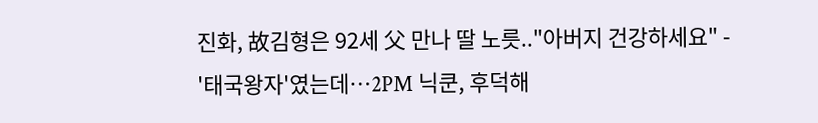진화, 故김형은 92세 父 만나 딸 노릇.."아버지 건강하세요" -
'태국왕자'였는데…2PM 닉쿤, 후덕해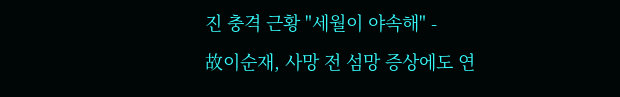진 충격 근황 "세월이 야속해" -
故이순재, 사망 전 섬망 증상에도 연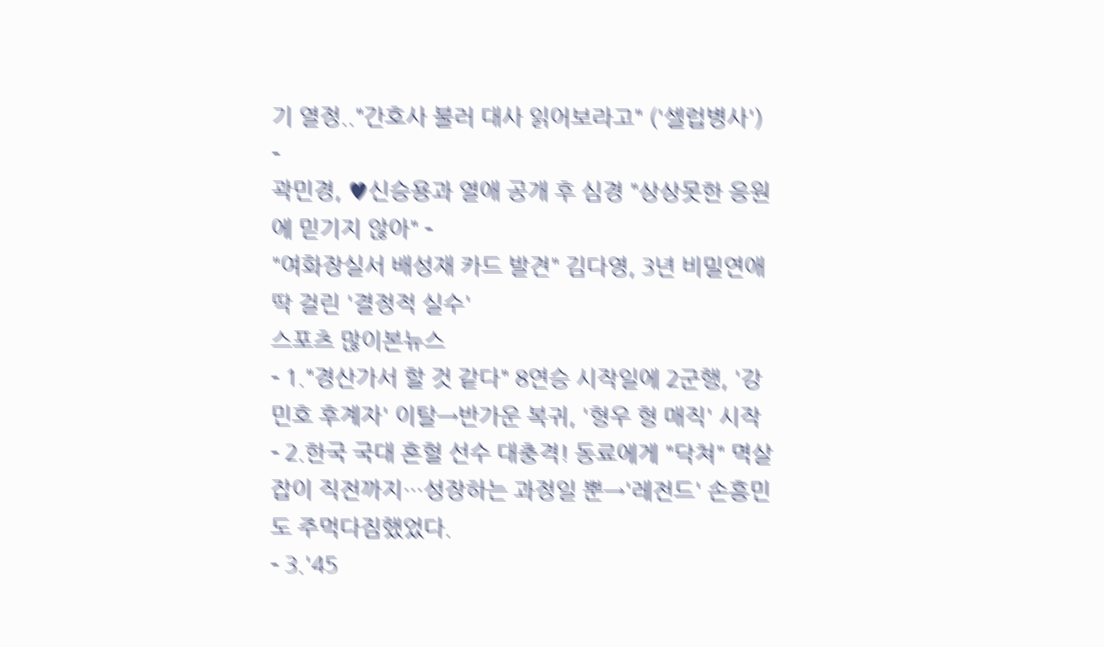기 열정.."간호사 불러 대사 읽어보라고" ('셀럽병사') -
곽민경, ♥신승용과 열애 공개 후 심경 "상상못한 응원에 믿기지 않아" -
"여화장실서 배성재 카드 발견" 김다영, 3년 비밀연애 딱 걸린 '결정적 실수'
스포츠 많이본뉴스
- 1."경산가서 할 것 같다" 8연승 시작일에 2군행, '강민호 후계자' 이탈→반가운 복귀, '형우 형 매직' 시작
- 2.한국 국대 혼혈 선수 대충격! 동료에게 "닥쳐" 멱살잡이 직전까지…성장하는 과정일 뿐→'레전드' 손흥민도 주먹다짐했었다.
- 3.'45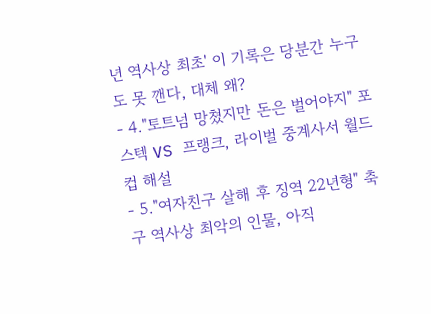년 역사상 최초' 이 기록은 당분간 누구도 못 깬다, 대체 왜?
- 4."토트넘 망쳤지만 돈은 벌어야지" 포스텍 VS 프랭크, 라이벌 중계사서 월드컵 해설
- 5."여자친구 살해 후 징역 22년형" 축구 역사상 최악의 인물, 아직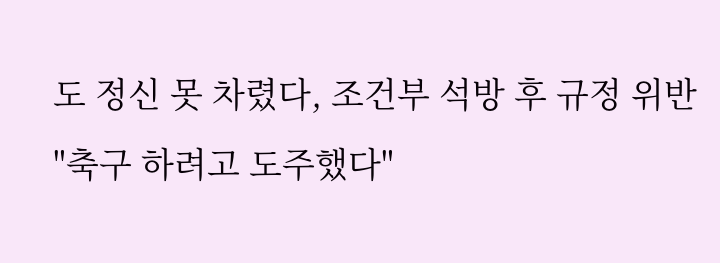도 정신 못 차렸다, 조건부 석방 후 규정 위반 "축구 하려고 도주했다"